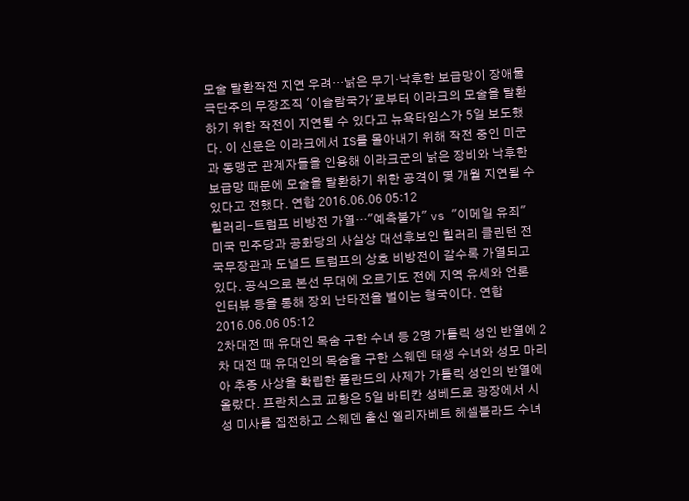모술 탈환작전 지연 우려…낡은 무기·낙후한 보급망이 장애물 극단주의 무장조직 '이슬람국가'로부터 이라크의 모술을 탈환하기 위한 작전이 지연될 수 있다고 뉴욕타임스가 5일 보도했다. 이 신문은 이라크에서 IS를 몰아내기 위해 작전 중인 미군과 동맹군 관계자들을 인용해 이라크군의 낡은 장비와 낙후한 보급망 때문에 모술을 탈환하기 위한 공격이 몇 개월 지연될 수 있다고 전했다. 연합 2016.06.06 05:12
힐러리-트럼프 비방전 가열…"예측불가" vs "이메일 유죄" 미국 민주당과 공화당의 사실상 대선후보인 힐러리 클린턴 전 국무장관과 도널드 트럼프의 상호 비방전이 갈수록 가열되고 있다. 공식으로 본선 무대에 오르기도 전에 지역 유세와 언론 인터뷰 등을 통해 장외 난타전을 벌이는 형국이다. 연합 2016.06.06 05:12
2차대전 때 유대인 목숨 구한 수녀 등 2명 가톨릭 성인 반열에 2차 대전 때 유대인의 목숨을 구한 스웨덴 태생 수녀와 성모 마리아 추종 사상을 확립한 폴란드의 사제가 가톨릭 성인의 반열에 올랐다. 프란치스코 교황은 5일 바티칸 성베드로 광장에서 시성 미사를 집전하고 스웨덴 출신 엘리자베트 헤셀블라드 수녀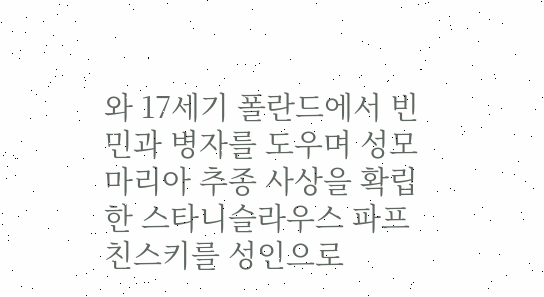와 17세기 폴란드에서 빈민과 병자를 도우며 성모 마리아 추종 사상을 확립한 스타니슬라우스 파프친스키를 성인으로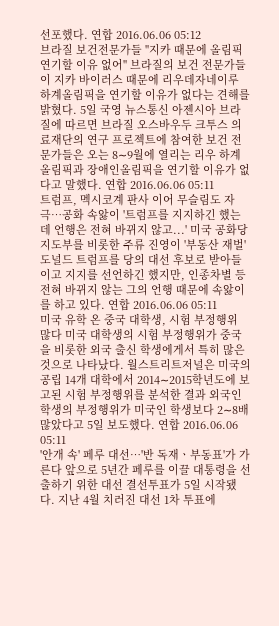선포했다. 연합 2016.06.06 05:12
브라질 보건전문가들 "지카 때문에 올림픽 연기할 이유 없어" 브라질의 보건 전문가들이 지카 바이러스 때문에 리우데자네이루 하계올림픽을 연기할 이유가 없다는 견해를 밝혔다. 5일 국영 뉴스통신 아젠시아 브라질에 따르면 브라질 오스바우두 크투스 의료재단의 연구 프로젝트에 참여한 보건 전문가들은 오는 8∼9월에 열리는 리우 하계올림픽과 장애인올림픽을 연기할 이유가 없다고 말했다. 연합 2016.06.06 05:11
트럼프, 멕시코계 판사 이어 무슬림도 자극…공화 속앓이 '트럼프를 지지하긴 했는데 언행은 전혀 바뀌지 않고...' 미국 공화당 지도부를 비롯한 주류 진영이 '부동산 재벌' 도널드 트럼프를 당의 대선 후보로 받아들이고 지지를 선언하긴 했지만, 인종차별 등 전혀 바뀌지 않는 그의 언행 때문에 속앓이를 하고 있다. 연합 2016.06.06 05:11
미국 유학 온 중국 대학생, 시험 부정행위 많다 미국 대학생의 시험 부정행위가 중국을 비롯한 외국 출신 학생에게서 특히 많은 것으로 나타났다. 월스트리트저널은 미국의 공립 14개 대학에서 2014∼2015학년도에 보고된 시험 부정행위를 분석한 결과 외국인 학생의 부정행위가 미국인 학생보다 2∼8배 많았다고 5일 보도했다. 연합 2016.06.06 05:11
'안개 속' 페루 대선…'반 독재ㆍ부동표'가 가른다 앞으로 5년간 페루를 이끌 대통령을 선출하기 위한 대선 결선투표가 5일 시작됐다. 지난 4월 치러진 대선 1차 투표에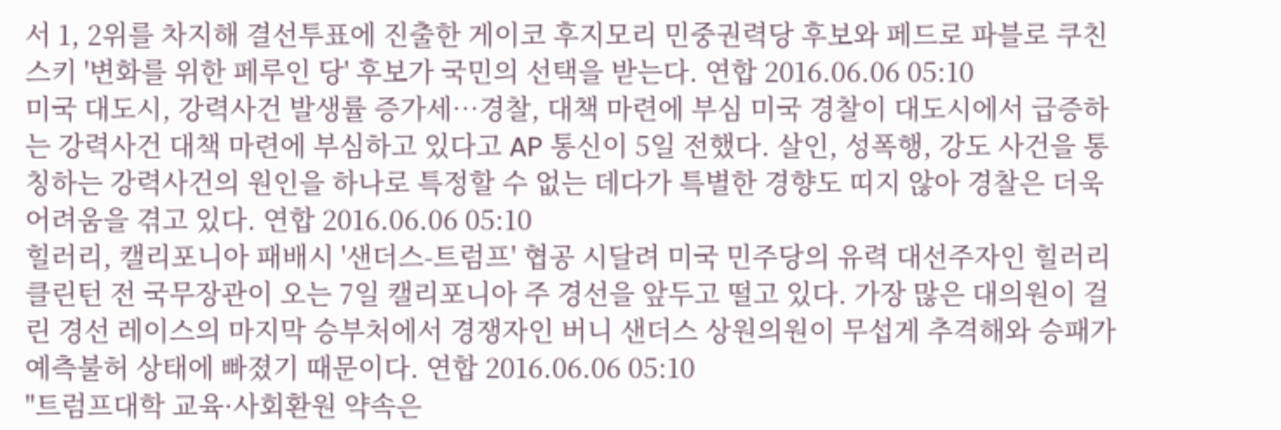서 1, 2위를 차지해 결선투표에 진출한 게이코 후지모리 민중권력당 후보와 페드로 파블로 쿠친스키 '변화를 위한 페루인 당' 후보가 국민의 선택을 받는다. 연합 2016.06.06 05:10
미국 대도시, 강력사건 발생률 증가세…경찰, 대책 마련에 부심 미국 경찰이 대도시에서 급증하는 강력사건 대책 마련에 부심하고 있다고 AP 통신이 5일 전했다. 살인, 성폭행, 강도 사건을 통칭하는 강력사건의 원인을 하나로 특정할 수 없는 데다가 특별한 경향도 띠지 않아 경찰은 더욱 어려움을 겪고 있다. 연합 2016.06.06 05:10
힐러리, 캘리포니아 패배시 '샌더스-트럼프' 협공 시달려 미국 민주당의 유력 대선주자인 힐러리 클린턴 전 국무장관이 오는 7일 캘리포니아 주 경선을 앞두고 떨고 있다. 가장 많은 대의원이 걸린 경선 레이스의 마지막 승부처에서 경쟁자인 버니 샌더스 상원의원이 무섭게 추격해와 승패가 예측불허 상태에 빠졌기 때문이다. 연합 2016.06.06 05:10
"트럼프대학 교육·사회환원 약속은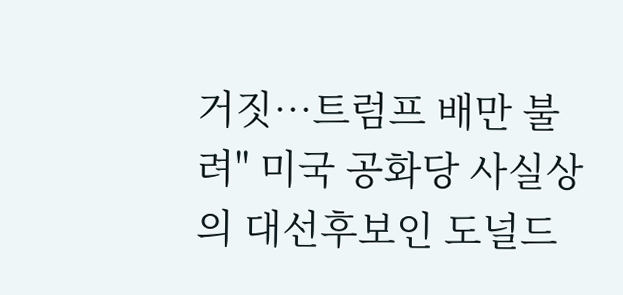거짓…트럼프 배만 불려" 미국 공화당 사실상의 대선후보인 도널드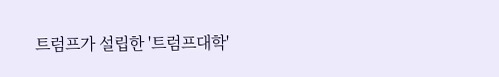트럼프가 설립한 '트럼프대학'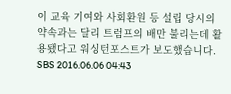이 교육 기여와 사회환원 등 설립 당시의 약속과는 달리 트럼프의 배만 불리는데 활용됐다고 워싱턴포스트가 보도했습니다. SBS 2016.06.06 04:43